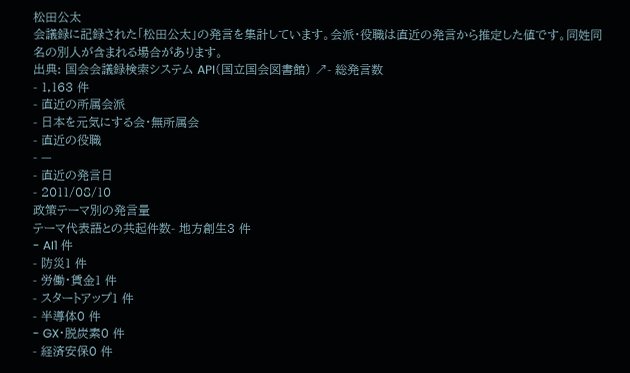松田公太
会議録に記録された「松田公太」の発言を集計しています。会派・役職は直近の発言から推定した値です。同姓同名の別人が含まれる場合があります。
出典: 国会会議録検索システム API(国立国会図書館) ↗- 総発言数
- 1,163 件
- 直近の所属会派
- 日本を元気にする会・無所属会
- 直近の役職
- —
- 直近の発言日
- 2011/08/10
政策テーマ別の発言量
テーマ代表語との共起件数- 地方創生3 件
- AI1 件
- 防災1 件
- 労働・賃金1 件
- スタートアップ1 件
- 半導体0 件
- GX・脱炭素0 件
- 経済安保0 件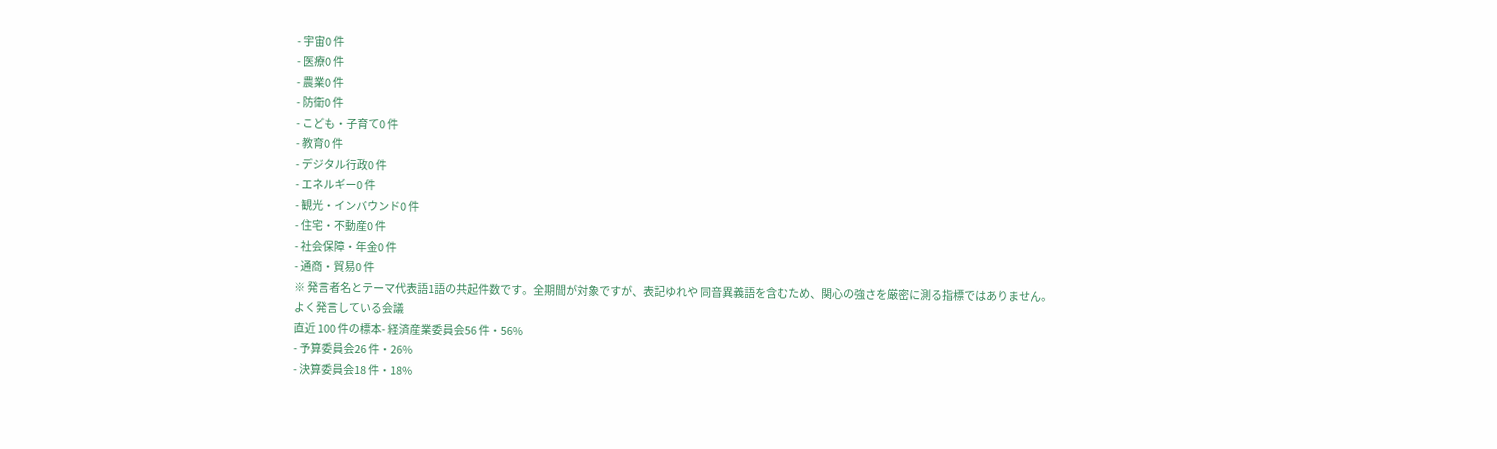- 宇宙0 件
- 医療0 件
- 農業0 件
- 防衛0 件
- こども・子育て0 件
- 教育0 件
- デジタル行政0 件
- エネルギー0 件
- 観光・インバウンド0 件
- 住宅・不動産0 件
- 社会保障・年金0 件
- 通商・貿易0 件
※ 発言者名とテーマ代表語1語の共起件数です。全期間が対象ですが、表記ゆれや 同音異義語を含むため、関心の強さを厳密に測る指標ではありません。
よく発言している会議
直近 100 件の標本- 経済産業委員会56 件・56%
- 予算委員会26 件・26%
- 決算委員会18 件・18%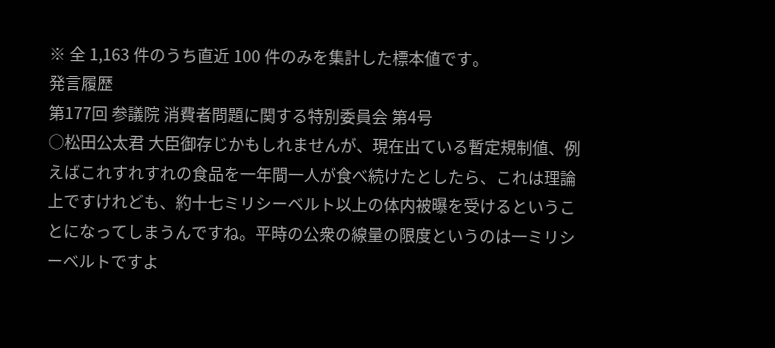※ 全 1,163 件のうち直近 100 件のみを集計した標本値です。
発言履歴
第177回 参議院 消費者問題に関する特別委員会 第4号
○松田公太君 大臣御存じかもしれませんが、現在出ている暫定規制値、例えばこれすれすれの食品を一年間一人が食べ続けたとしたら、これは理論上ですけれども、約十七ミリシーベルト以上の体内被曝を受けるということになってしまうんですね。平時の公衆の線量の限度というのは一ミリシーベルトですよ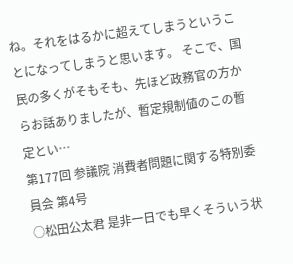ね。それをはるかに超えてしまうということになってしまうと思います。 そこで、国民の多くがそもそも、先ほど政務官の方からお話ありましたが、暫定規制値のこの暫定とい…
第177回 参議院 消費者問題に関する特別委員会 第4号
○松田公太君 是非一日でも早くそういう状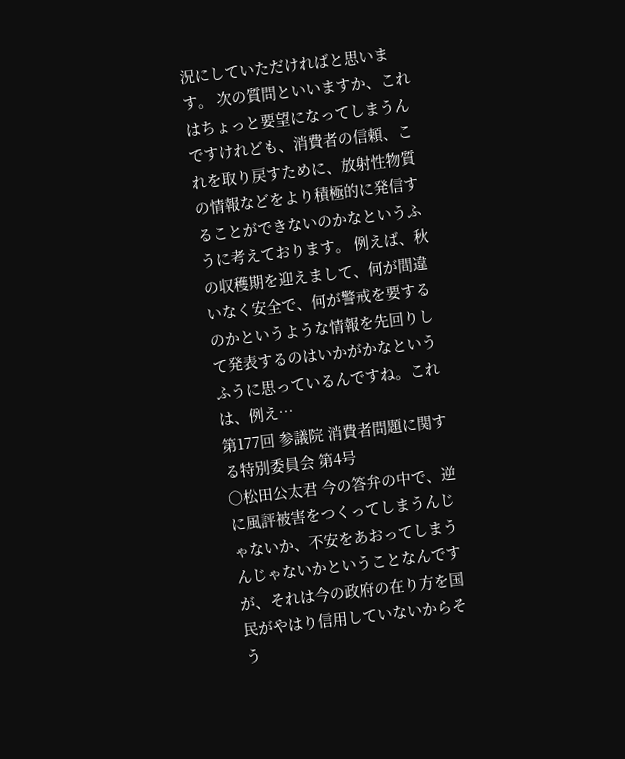況にしていただければと思います。 次の質問といいますか、これはちょっと要望になってしまうんですけれども、消費者の信頼、これを取り戻すために、放射性物質の情報などをより積極的に発信することができないのかなというふうに考えております。 例えば、秋の収穫期を迎えまして、何が間違いなく安全で、何が警戒を要するのかというような情報を先回りして発表するのはいかがかなというふうに思っているんですね。これは、例え…
第177回 参議院 消費者問題に関する特別委員会 第4号
○松田公太君 今の答弁の中で、逆に風評被害をつくってしまうんじゃないか、不安をあおってしまうんじゃないかということなんですが、それは今の政府の在り方を国民がやはり信用していないからそう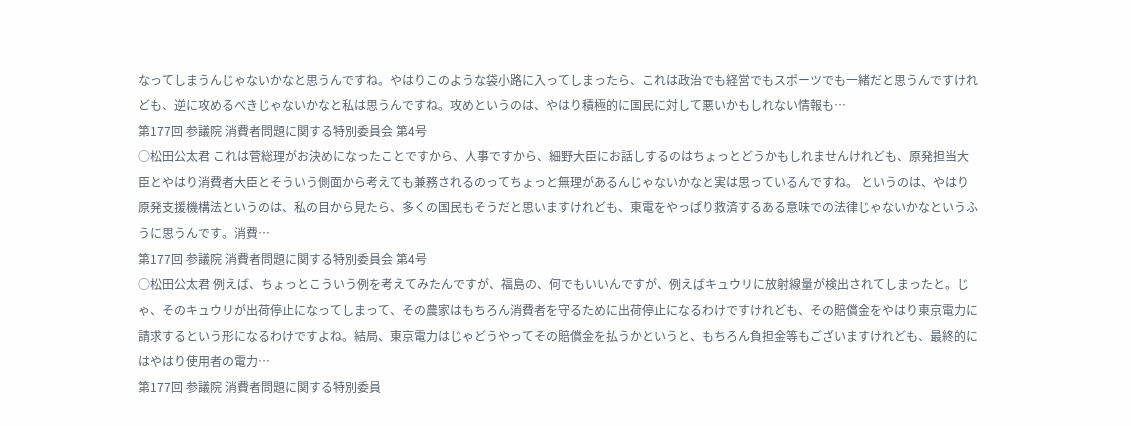なってしまうんじゃないかなと思うんですね。やはりこのような袋小路に入ってしまったら、これは政治でも経営でもスポーツでも一緒だと思うんですけれども、逆に攻めるべきじゃないかなと私は思うんですね。攻めというのは、やはり積極的に国民に対して悪いかもしれない情報も…
第177回 参議院 消費者問題に関する特別委員会 第4号
○松田公太君 これは菅総理がお決めになったことですから、人事ですから、細野大臣にお話しするのはちょっとどうかもしれませんけれども、原発担当大臣とやはり消費者大臣とそういう側面から考えても兼務されるのってちょっと無理があるんじゃないかなと実は思っているんですね。 というのは、やはり原発支援機構法というのは、私の目から見たら、多くの国民もそうだと思いますけれども、東電をやっぱり救済するある意味での法律じゃないかなというふうに思うんです。消費…
第177回 参議院 消費者問題に関する特別委員会 第4号
○松田公太君 例えば、ちょっとこういう例を考えてみたんですが、福島の、何でもいいんですが、例えばキュウリに放射線量が検出されてしまったと。じゃ、そのキュウリが出荷停止になってしまって、その農家はもちろん消費者を守るために出荷停止になるわけですけれども、その賠償金をやはり東京電力に請求するという形になるわけですよね。結局、東京電力はじゃどうやってその賠償金を払うかというと、もちろん負担金等もございますけれども、最終的にはやはり使用者の電力…
第177回 参議院 消費者問題に関する特別委員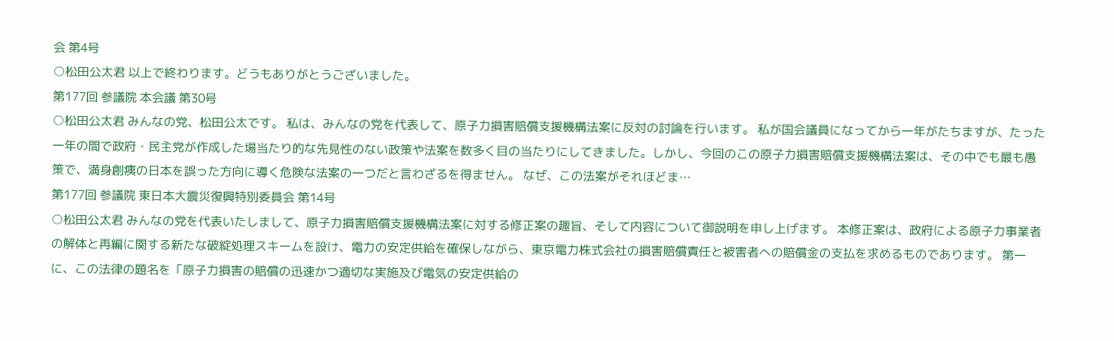会 第4号
○松田公太君 以上で終わります。どうもありがとうございました。
第177回 参議院 本会議 第30号
○松田公太君 みんなの党、松田公太です。 私は、みんなの党を代表して、原子力損害賠償支援機構法案に反対の討論を行います。 私が国会議員になってから一年がたちますが、たった一年の間で政府・民主党が作成した場当たり的な先見性のない政策や法案を数多く目の当たりにしてきました。しかし、今回のこの原子力損害賠償支援機構法案は、その中でも最も愚策で、満身創痍の日本を誤った方向に導く危険な法案の一つだと言わざるを得ません。 なぜ、この法案がそれほどま…
第177回 参議院 東日本大震災復興特別委員会 第14号
○松田公太君 みんなの党を代表いたしまして、原子力損害賠償支援機構法案に対する修正案の趣旨、そして内容について御説明を申し上げます。 本修正案は、政府による原子力事業者の解体と再編に関する新たな破綻処理スキームを設け、電力の安定供給を確保しながら、東京電力株式会社の損害賠償責任と被害者への賠償金の支払を求めるものであります。 第一に、この法律の題名を「原子力損害の賠償の迅速かつ適切な実施及び電気の安定供給の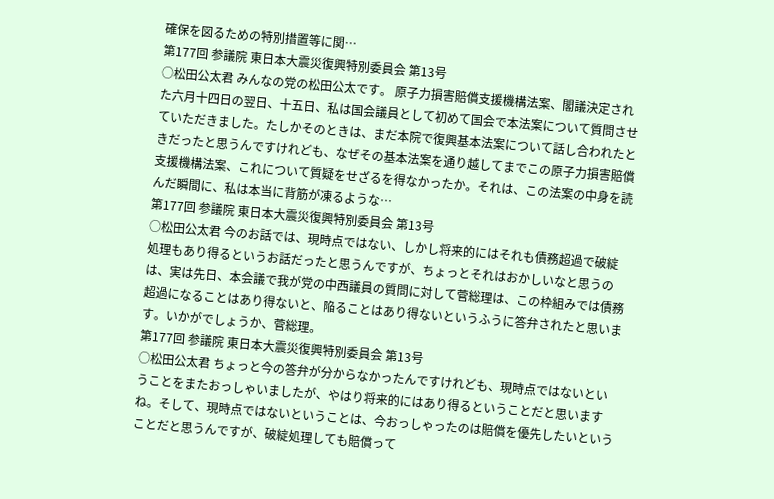確保を図るための特別措置等に関…
第177回 参議院 東日本大震災復興特別委員会 第13号
○松田公太君 みんなの党の松田公太です。 原子力損害賠償支援機構法案、閣議決定された六月十四日の翌日、十五日、私は国会議員として初めて国会で本法案について質問させていただきました。たしかそのときは、まだ本院で復興基本法案について話し合われたときだったと思うんですけれども、なぜその基本法案を通り越してまでこの原子力損害賠償支援機構法案、これについて質疑をせざるを得なかったか。それは、この法案の中身を読んだ瞬間に、私は本当に背筋が凍るような…
第177回 参議院 東日本大震災復興特別委員会 第13号
○松田公太君 今のお話では、現時点ではない、しかし将来的にはそれも債務超過で破綻処理もあり得るというお話だったと思うんですが、ちょっとそれはおかしいなと思うのは、実は先日、本会議で我が党の中西議員の質問に対して菅総理は、この枠組みでは債務超過になることはあり得ないと、陥ることはあり得ないというふうに答弁されたと思います。いかがでしょうか、菅総理。
第177回 参議院 東日本大震災復興特別委員会 第13号
○松田公太君 ちょっと今の答弁が分からなかったんですけれども、現時点ではないということをまたおっしゃいましたが、やはり将来的にはあり得るということだと思いますね。そして、現時点ではないということは、今おっしゃったのは賠償を優先したいということだと思うんですが、破綻処理しても賠償って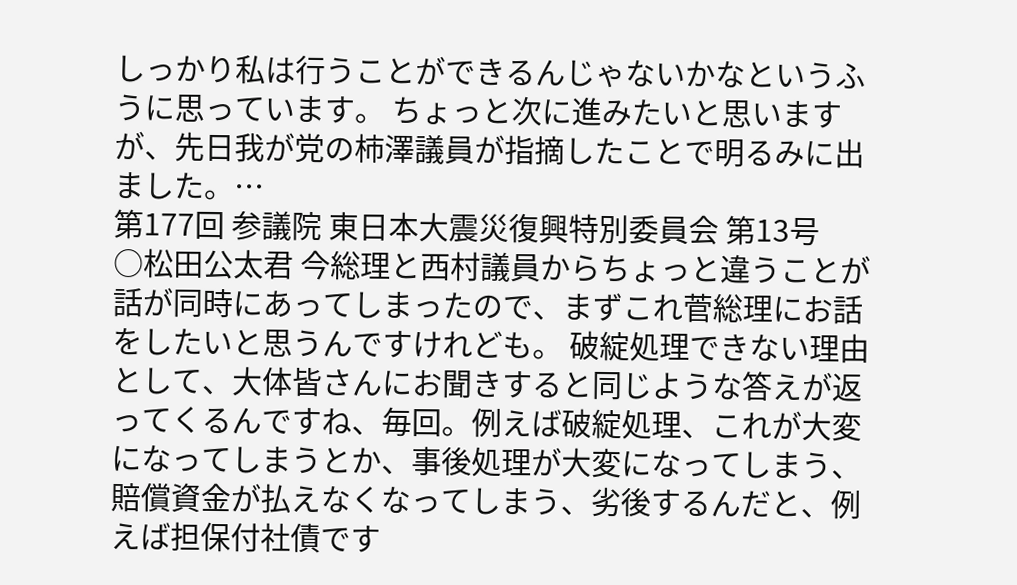しっかり私は行うことができるんじゃないかなというふうに思っています。 ちょっと次に進みたいと思いますが、先日我が党の柿澤議員が指摘したことで明るみに出ました。…
第177回 参議院 東日本大震災復興特別委員会 第13号
○松田公太君 今総理と西村議員からちょっと違うことが話が同時にあってしまったので、まずこれ菅総理にお話をしたいと思うんですけれども。 破綻処理できない理由として、大体皆さんにお聞きすると同じような答えが返ってくるんですね、毎回。例えば破綻処理、これが大変になってしまうとか、事後処理が大変になってしまう、賠償資金が払えなくなってしまう、劣後するんだと、例えば担保付社債です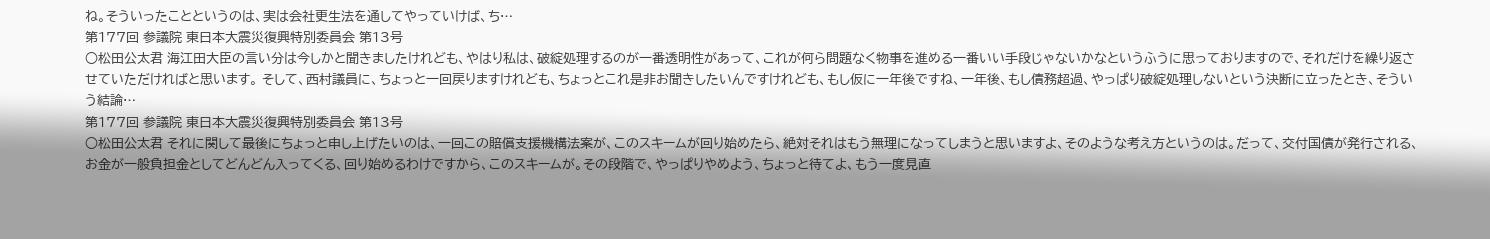ね。そういったことというのは、実は会社更生法を通してやっていけば、ち…
第177回 参議院 東日本大震災復興特別委員会 第13号
○松田公太君 海江田大臣の言い分は今しかと聞きましたけれども、やはり私は、破綻処理するのが一番透明性があって、これが何ら問題なく物事を進める一番いい手段じゃないかなというふうに思っておりますので、それだけを繰り返させていただければと思います。 そして、西村議員に、ちょっと一回戻りますけれども、ちょっとこれ是非お聞きしたいんですけれども、もし仮に一年後ですね、一年後、もし債務超過、やっぱり破綻処理しないという決断に立ったとき、そういう結論…
第177回 参議院 東日本大震災復興特別委員会 第13号
○松田公太君 それに関して最後にちょっと申し上げたいのは、一回この賠償支援機構法案が、このスキームが回り始めたら、絶対それはもう無理になってしまうと思いますよ、そのような考え方というのは。だって、交付国債が発行される、お金が一般負担金としてどんどん入ってくる、回り始めるわけですから、このスキームが。その段階で、やっぱりやめよう、ちょっと待てよ、もう一度見直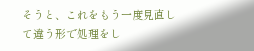そうと、これをもう一度見直して違う形で処理をし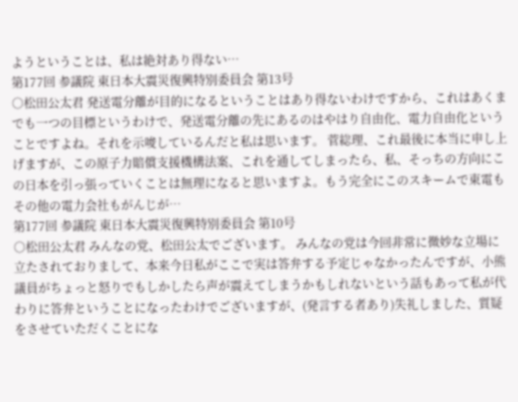ようということは、私は絶対あり得ない…
第177回 参議院 東日本大震災復興特別委員会 第13号
○松田公太君 発送電分離が目的になるということはあり得ないわけですから、これはあくまでも一つの目標というわけで、発送電分離の先にあるのはやはり自由化、電力自由化ということですよね。それを示唆しているんだと私は思います。 菅総理、これ最後に本当に申し上げますが、この原子力賠償支援機構法案、これを通してしまったら、私、そっちの方向にこの日本を引っ張っていくことは無理になると思いますよ。もう完全にこのスキームで東電もその他の電力会社もがんじが…
第177回 参議院 東日本大震災復興特別委員会 第10号
○松田公太君 みんなの党、松田公太でございます。 みんなの党は今回非常に微妙な立場に立たされておりまして、本来今日私がここで実は答弁する予定じゃなかったんですが、小熊議員がちょっと怒りでもしかしたら声が震えてしまうかもしれないという話もあって私が代わりに答弁ということになったわけでございますが、(発言する者あり)失礼しました、質疑をさせていただくことにな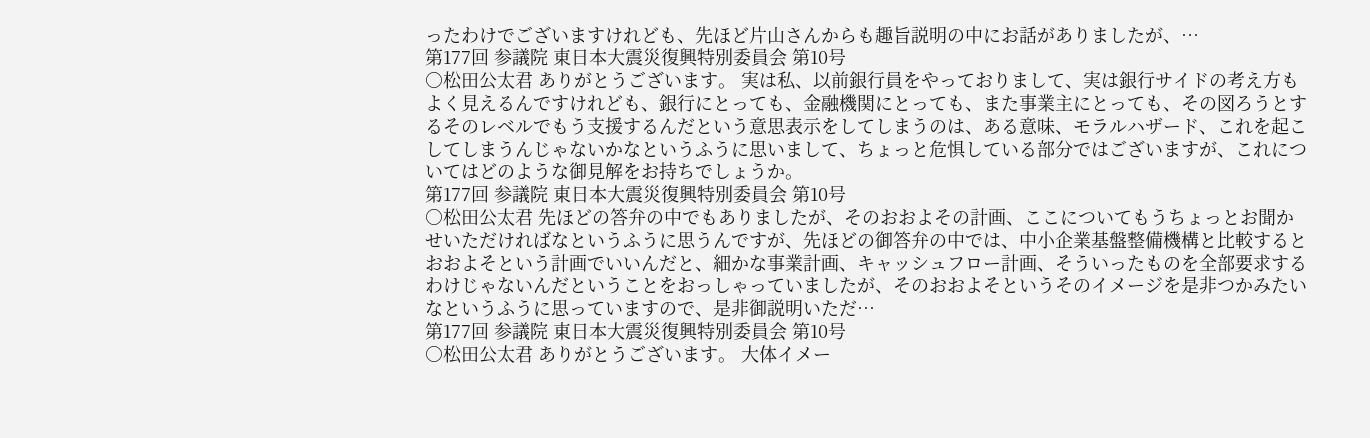ったわけでございますけれども、先ほど片山さんからも趣旨説明の中にお話がありましたが、…
第177回 参議院 東日本大震災復興特別委員会 第10号
○松田公太君 ありがとうございます。 実は私、以前銀行員をやっておりまして、実は銀行サイドの考え方もよく見えるんですけれども、銀行にとっても、金融機関にとっても、また事業主にとっても、その図ろうとするそのレベルでもう支援するんだという意思表示をしてしまうのは、ある意味、モラルハザード、これを起こしてしまうんじゃないかなというふうに思いまして、ちょっと危惧している部分ではございますが、これについてはどのような御見解をお持ちでしょうか。
第177回 参議院 東日本大震災復興特別委員会 第10号
○松田公太君 先ほどの答弁の中でもありましたが、そのおおよその計画、ここについてもうちょっとお聞かせいただければなというふうに思うんですが、先ほどの御答弁の中では、中小企業基盤整備機構と比較するとおおよそという計画でいいんだと、細かな事業計画、キャッシュフロー計画、そういったものを全部要求するわけじゃないんだということをおっしゃっていましたが、そのおおよそというそのイメージを是非つかみたいなというふうに思っていますので、是非御説明いただ…
第177回 参議院 東日本大震災復興特別委員会 第10号
○松田公太君 ありがとうございます。 大体イメー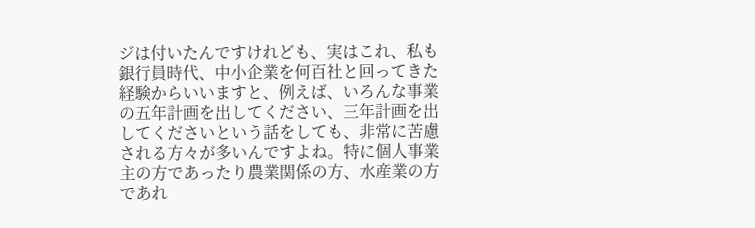ジは付いたんですけれども、実はこれ、私も銀行員時代、中小企業を何百社と回ってきた経験からいいますと、例えば、いろんな事業の五年計画を出してください、三年計画を出してくださいという話をしても、非常に苦慮される方々が多いんですよね。特に個人事業主の方であったり農業関係の方、水産業の方であれ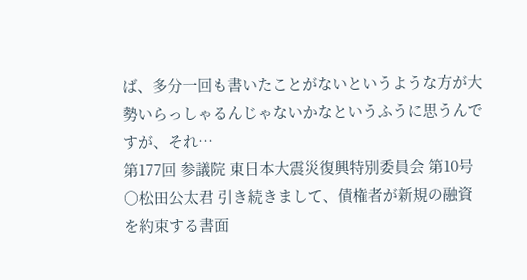ば、多分一回も書いたことがないというような方が大勢いらっしゃるんじゃないかなというふうに思うんですが、それ…
第177回 参議院 東日本大震災復興特別委員会 第10号
○松田公太君 引き続きまして、債権者が新規の融資を約束する書面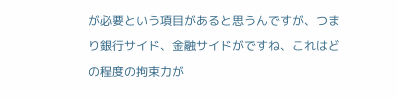が必要という項目があると思うんですが、つまり銀行サイド、金融サイドがですね、これはどの程度の拘束力が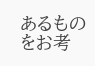あるものをお考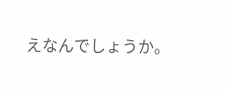えなんでしょうか。